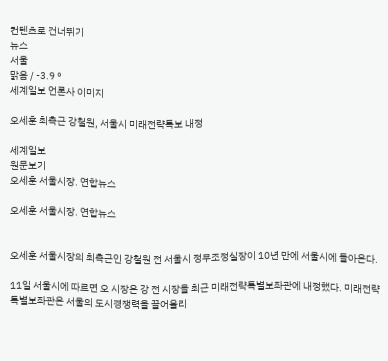컨텐츠로 건너뛰기
뉴스
서울
맑음 / -3.9 °
세계일보 언론사 이미지

오세훈 최측근 강철원, 서울시 미래전략특보 내정

세계일보
원문보기
오세훈 서울시장. 연합뉴스

오세훈 서울시장. 연합뉴스


오세훈 서울시장의 최측근인 강철원 전 서울시 정무조정실장이 10년 만에 서울시에 돌아온다.

11일 서울시에 따르면 오 시장은 강 전 시장을 최근 미래전략특별보좌관에 내정했다. 미래전략특별보좌관은 서울의 도시경쟁력을 끌어올리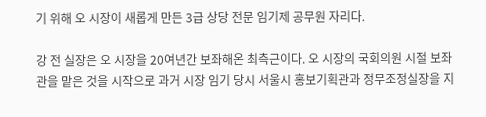기 위해 오 시장이 새롭게 만든 3급 상당 전문 임기제 공무원 자리다.

강 전 실장은 오 시장을 20여년간 보좌해온 최측근이다. 오 시장의 국회의원 시절 보좌관을 맡은 것을 시작으로 과거 시장 임기 당시 서울시 홍보기획관과 정무조정실장을 지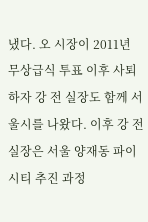냈다. 오 시장이 2011년 무상급식 투표 이후 사퇴하자 강 전 실장도 함께 서울시를 나왔다. 이후 강 전 실장은 서울 양재동 파이시티 추진 과정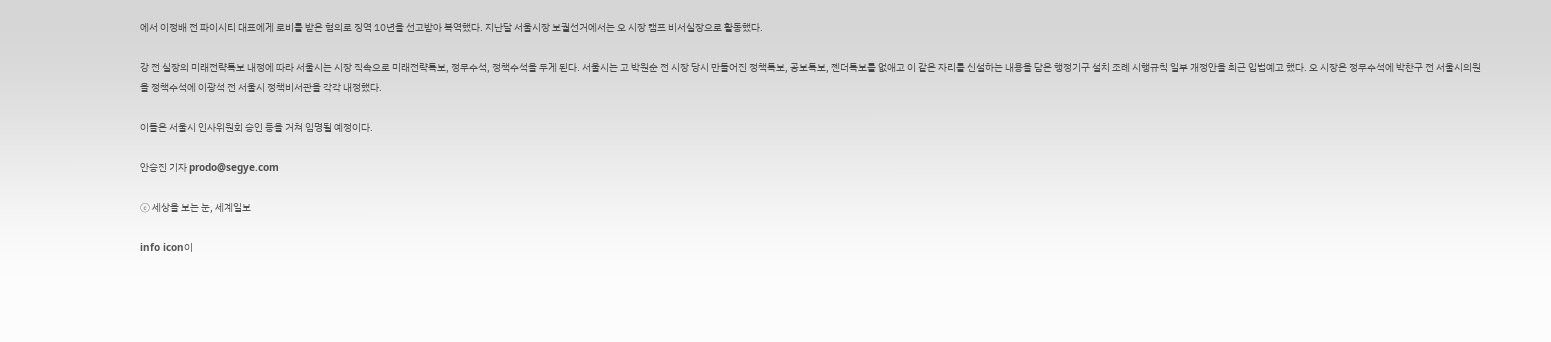에서 이정배 전 파이시티 대표에게 로비를 받은 혐의로 징역 10년을 선고받아 복역했다. 지난달 서울시장 보궐선거에서는 오 시장 캠프 비서실장으로 활동했다.

강 전 실장의 미래전략특보 내정에 따라 서울시는 시장 직속으로 미래전략특보, 정무수석, 정책수석을 두게 된다. 서울시는 고 박원순 전 시장 당시 만들어진 정책특보, 공보특보, 젠더특보를 없애고 이 같은 자리를 신설하는 내용을 담은 행정기구 설치 조례 시행규칙 일부 개정안을 최근 입법예고 했다. 오 시장은 정무수석에 박찬구 전 서울시의원을 정책수석에 이광석 전 서울시 정책비서관을 각각 내정했다.

이들은 서울시 인사위원회 승인 등을 거쳐 임명될 예정이다.

안승진 기자 prodo@segye.com

ⓒ 세상을 보는 눈, 세계일보

info icon이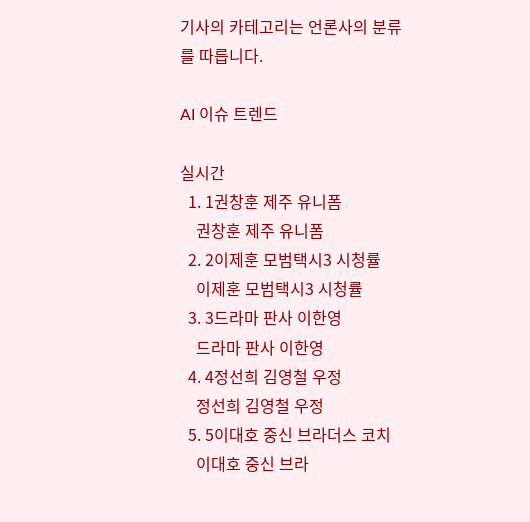기사의 카테고리는 언론사의 분류를 따릅니다.

AI 이슈 트렌드

실시간
  1. 1권창훈 제주 유니폼
    권창훈 제주 유니폼
  2. 2이제훈 모범택시3 시청률
    이제훈 모범택시3 시청률
  3. 3드라마 판사 이한영
    드라마 판사 이한영
  4. 4정선희 김영철 우정
    정선희 김영철 우정
  5. 5이대호 중신 브라더스 코치
    이대호 중신 브라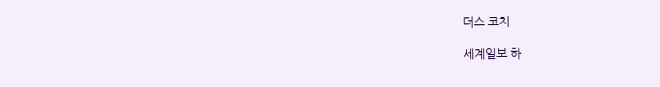더스 코치

세계일보 하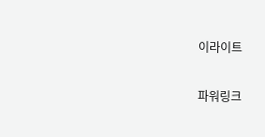이라이트

파워링크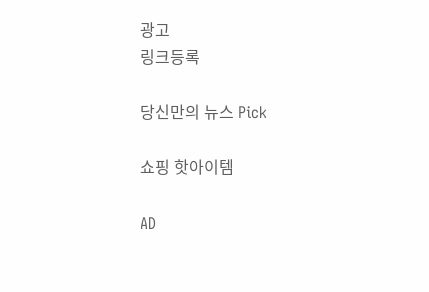광고
링크등록

당신만의 뉴스 Pick

쇼핑 핫아이템

AD